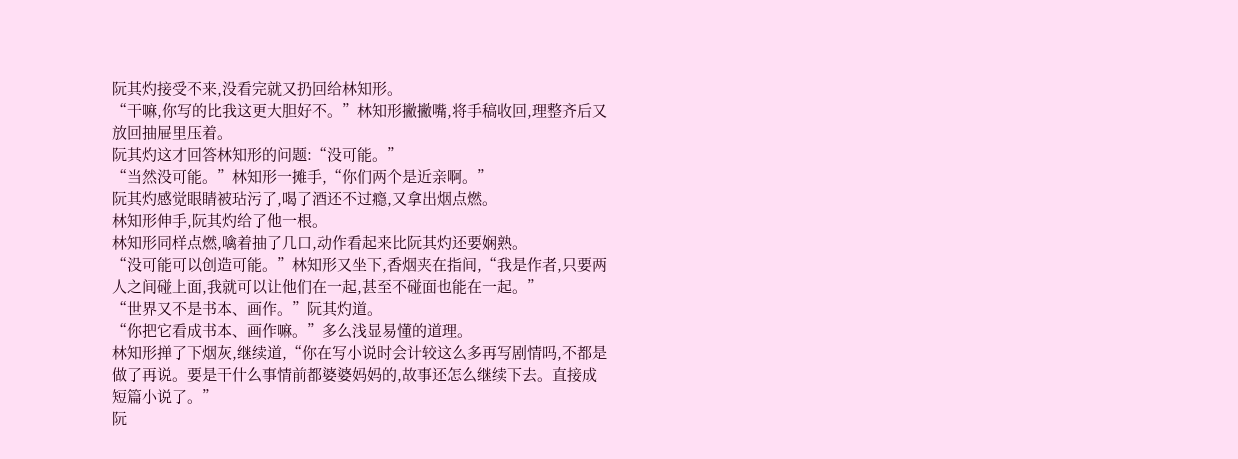阮其灼接受不来,没看完就又扔回给林知形。
“干嘛,你写的比我这更大胆好不。”林知形撇撇嘴,将手稿收回,理整齐后又放回抽屉里压着。
阮其灼这才回答林知形的问题:“没可能。”
“当然没可能。”林知形一摊手,“你们两个是近亲啊。”
阮其灼感觉眼睛被玷污了,喝了酒还不过瘾,又拿出烟点燃。
林知形伸手,阮其灼给了他一根。
林知形同样点燃,噙着抽了几口,动作看起来比阮其灼还要娴熟。
“没可能可以创造可能。”林知形又坐下,香烟夹在指间,“我是作者,只要两人之间碰上面,我就可以让他们在一起,甚至不碰面也能在一起。”
“世界又不是书本、画作。”阮其灼道。
“你把它看成书本、画作嘛。”多么浅显易懂的道理。
林知形掸了下烟灰,继续道,“你在写小说时会计较这么多再写剧情吗,不都是做了再说。要是干什么事情前都婆婆妈妈的,故事还怎么继续下去。直接成短篇小说了。”
阮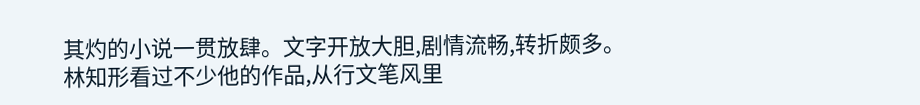其灼的小说一贯放肆。文字开放大胆,剧情流畅,转折颇多。
林知形看过不少他的作品,从行文笔风里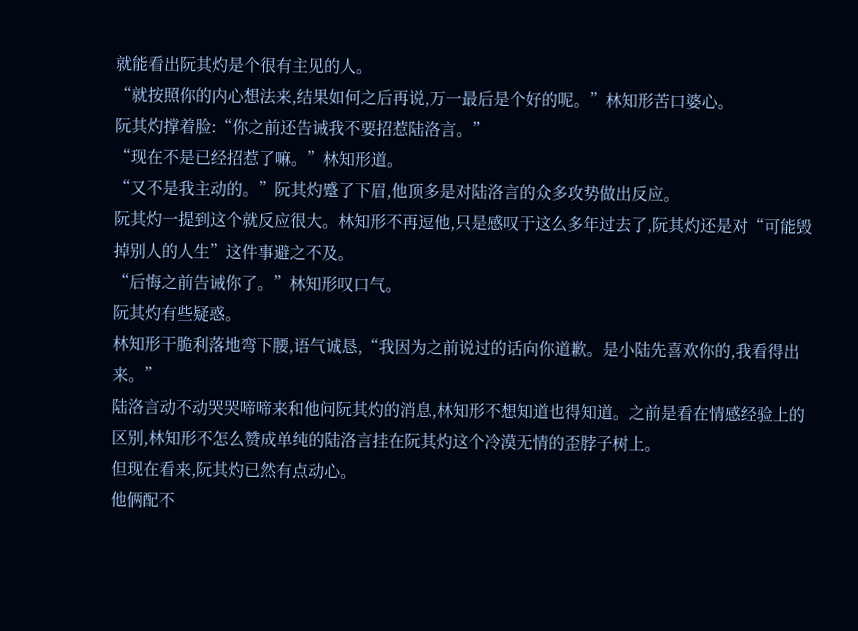就能看出阮其灼是个很有主见的人。
“就按照你的内心想法来,结果如何之后再说,万一最后是个好的呢。”林知形苦口婆心。
阮其灼撑着脸:“你之前还告诫我不要招惹陆洛言。”
“现在不是已经招惹了嘛。”林知形道。
“又不是我主动的。”阮其灼蹙了下眉,他顶多是对陆洛言的众多攻势做出反应。
阮其灼一提到这个就反应很大。林知形不再逗他,只是感叹于这么多年过去了,阮其灼还是对“可能毁掉别人的人生”这件事避之不及。
“后悔之前告诫你了。”林知形叹口气。
阮其灼有些疑惑。
林知形干脆利落地弯下腰,语气诚恳,“我因为之前说过的话向你道歉。是小陆先喜欢你的,我看得出来。”
陆洛言动不动哭哭啼啼来和他问阮其灼的消息,林知形不想知道也得知道。之前是看在情感经验上的区别,林知形不怎么赞成单纯的陆洛言挂在阮其灼这个冷漠无情的歪脖子树上。
但现在看来,阮其灼已然有点动心。
他俩配不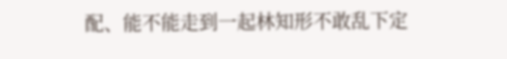配、能不能走到一起林知形不敢乱下定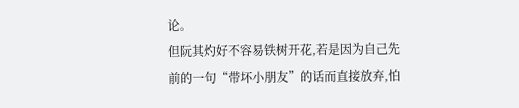论。
但阮其灼好不容易铁树开花,若是因为自己先前的一句“带坏小朋友”的话而直接放弃,怕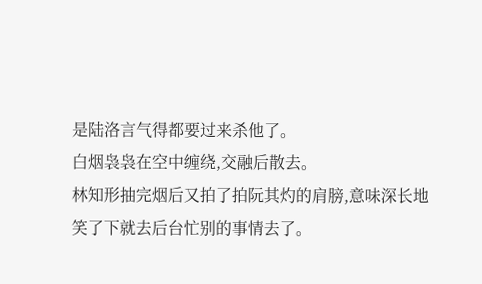是陆洛言气得都要过来杀他了。
白烟袅袅在空中缠绕,交融后散去。
林知形抽完烟后又拍了拍阮其灼的肩膀,意味深长地笑了下就去后台忙别的事情去了。